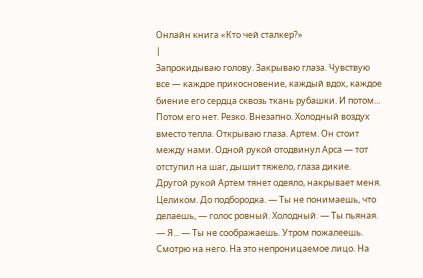Онлайн книга «Кто чей сталкер?»
|
Запрокидываю голову. Закрываю глаза. Чувствую все — каждое прикосновение, каждый вдох, каждое биение его сердца сквозь ткань рубашки. И потом... Потом его нет. Резко. Внезапно. Холодный воздух вместо тепла. Открываю глаза. Артем. Он стоит между нами. Одной рукой отодвинул Арса — тот отступил на шаг, дышит тяжело, глаза дикие. Другой рукой Артем тянет одеяло, накрывает меня. Целиком. До подбородка. — Ты не понимаешь, что делаешь, — голос ровный. Холодный. — Ты пьяная. — Я... — Ты не соображаешь. Утром пожалеешь. Смотрю на него. На это непроницаемое лицо. На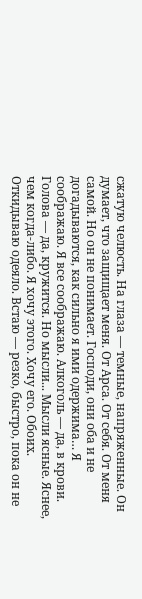сжатую челюсть. На глаза — темные, напряженные. Он думает, что защищает меня. От Арса. От себя. От меня самой. Но он не понимает. Господи, они оба и не догадываются, как сильно я ими одержима… Я соображаю. Я все соображаю. Алкоголь — да, в крови. Голова — да, кружится. Но мысли... Мысли ясные. Яснее, чем когда-либо. Я хочу этого. Хочу его. Обоих. Откидываю одеяло. Встаю — резко, быстро, пока он не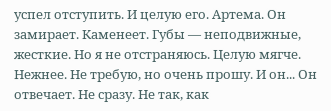успел отступить. И целую его. Артема. Он замирает. Каменеет. Губы — неподвижные, жесткие. Но я не отстраняюсь. Целую мягче. Нежнее. Не требую, но очень прошу. И он... Он отвечает. Не сразу. Не так, как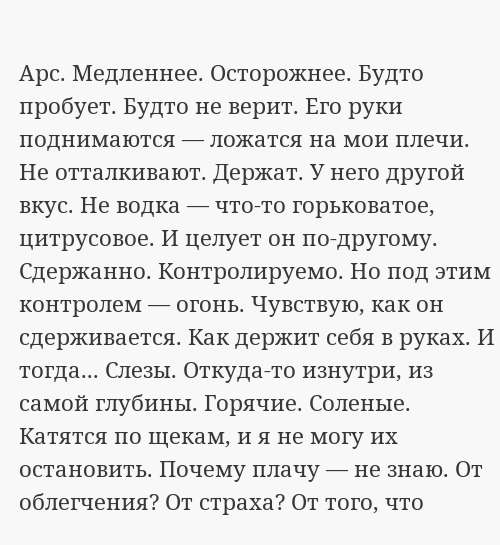Арс. Медленнее. Осторожнее. Будто пробует. Будто не верит. Его руки поднимаются — ложатся на мои плечи. Не отталкивают. Держат. У него другой вкус. Не водка — что-то горьковатое, цитрусовое. И целует он по-другому. Сдержанно. Контролируемо. Но под этим контролем — огонь. Чувствую, как он сдерживается. Как держит себя в руках. И тогда... Слезы. Откуда-то изнутри, из самой глубины. Горячие. Соленые. Катятся по щекам, и я не могу их остановить. Почему плачу — не знаю. От облегчения? От страха? От того, что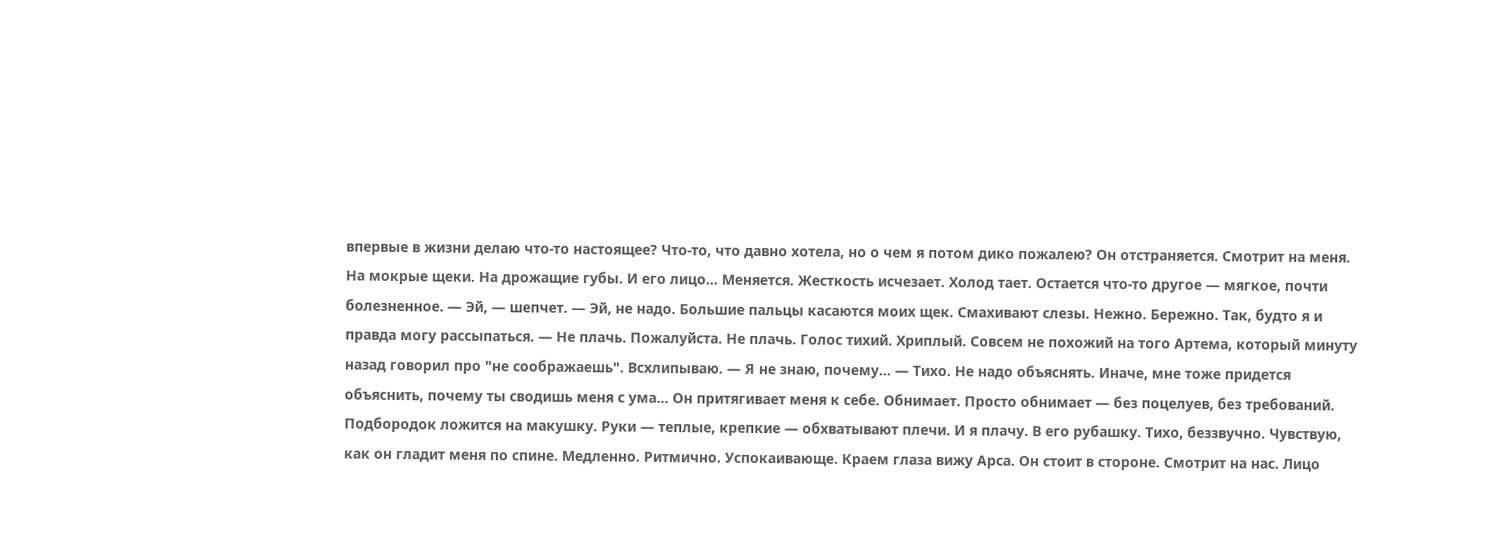впервые в жизни делаю что-то настоящее? Что-то, что давно хотела, но о чем я потом дико пожалею? Он отстраняется. Смотрит на меня. На мокрые щеки. На дрожащие губы. И его лицо... Меняется. Жесткость исчезает. Холод тает. Остается что-то другое — мягкое, почти болезненное. — Эй, — шепчет. — Эй, не надо. Большие пальцы касаются моих щек. Смахивают слезы. Нежно. Бережно. Так, будто я и правда могу рассыпаться. — Не плачь. Пожалуйста. Не плачь. Голос тихий. Хриплый. Совсем не похожий на того Артема, который минуту назад говорил про "не соображаешь". Всхлипываю. — Я не знаю, почему... — Тихо. Не надо объяснять. Иначе, мне тоже придется объяснить, почему ты сводишь меня с ума… Он притягивает меня к себе. Обнимает. Просто обнимает — без поцелуев, без требований. Подбородок ложится на макушку. Руки — теплые, крепкие — обхватывают плечи. И я плачу. В его рубашку. Тихо, беззвучно. Чувствую, как он гладит меня по спине. Медленно. Ритмично. Успокаивающе. Краем глаза вижу Арса. Он стоит в стороне. Смотрит на нас. Лицо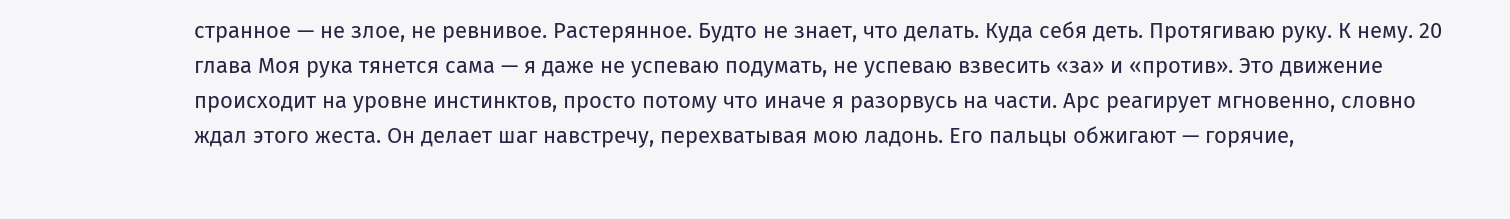странное — не злое, не ревнивое. Растерянное. Будто не знает, что делать. Куда себя деть. Протягиваю руку. К нему. 20 глава Моя рука тянется сама — я даже не успеваю подумать, не успеваю взвесить «за» и «против». Это движение происходит на уровне инстинктов, просто потому что иначе я разорвусь на части. Арс реагирует мгновенно, словно ждал этого жеста. Он делает шаг навстречу, перехватывая мою ладонь. Его пальцы обжигают — горячие,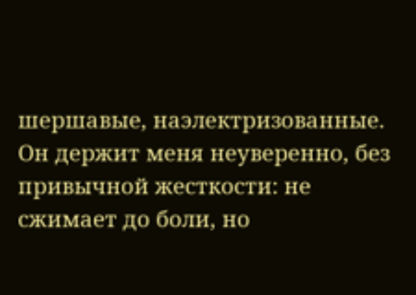шершавые, наэлектризованные. Он держит меня неуверенно, без привычной жесткости: не сжимает до боли, но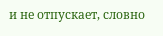и не отпускает, словно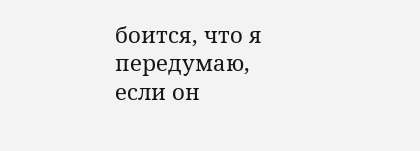боится, что я передумаю, если он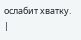ослабит хватку. |